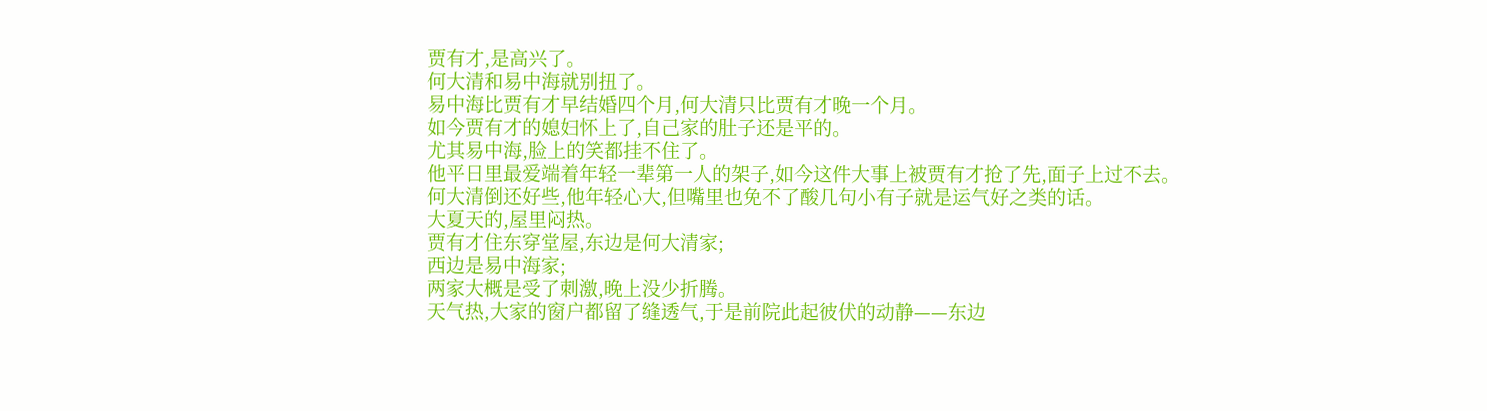贾有才,是高兴了。
何大清和易中海就别扭了。
易中海比贾有才早结婚四个月,何大清只比贾有才晚一个月。
如今贾有才的媳妇怀上了,自己家的肚子还是平的。
尤其易中海,脸上的笑都挂不住了。
他平日里最爱端着年轻一辈第一人的架子,如今这件大事上被贾有才抢了先,面子上过不去。
何大清倒还好些,他年轻心大,但嘴里也免不了酸几句小有子就是运气好之类的话。
大夏天的,屋里闷热。
贾有才住东穿堂屋,东边是何大清家;
西边是易中海家;
两家大概是受了刺激,晚上没少折腾。
天气热,大家的窗户都留了缝透气,于是前院此起彼伏的动静——东边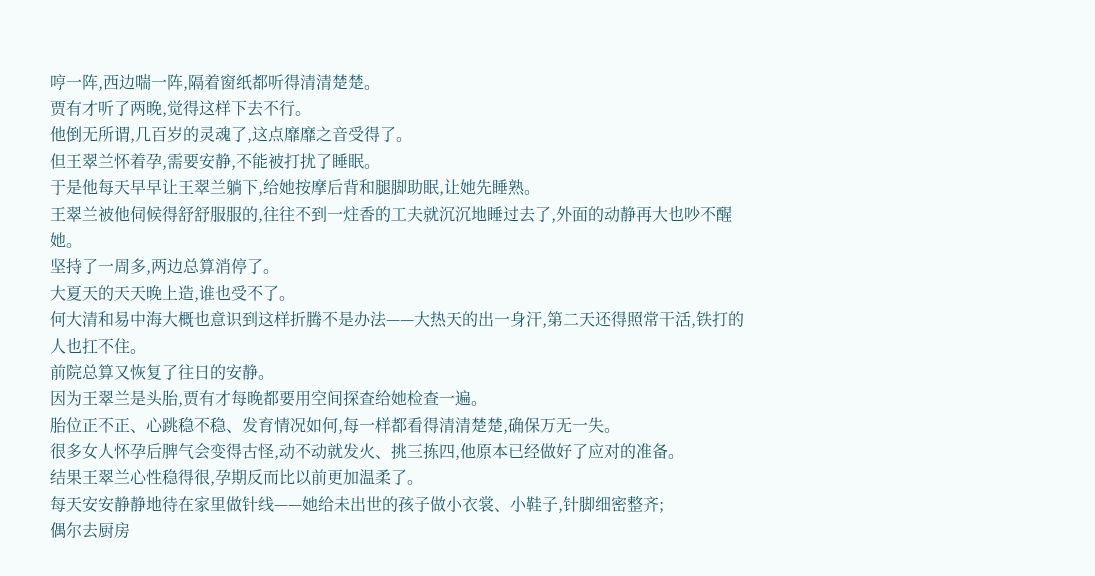哼一阵,西边喘一阵,隔着窗纸都听得清清楚楚。
贾有才听了两晚,觉得这样下去不行。
他倒无所谓,几百岁的灵魂了,这点靡靡之音受得了。
但王翠兰怀着孕,需要安静,不能被打扰了睡眠。
于是他每天早早让王翠兰躺下,给她按摩后背和腿脚助眠,让她先睡熟。
王翠兰被他伺候得舒舒服服的,往往不到一炷香的工夫就沉沉地睡过去了,外面的动静再大也吵不醒她。
坚持了一周多,两边总算消停了。
大夏天的天天晚上造,谁也受不了。
何大清和易中海大概也意识到这样折腾不是办法——大热天的出一身汗,第二天还得照常干活,铁打的人也扛不住。
前院总算又恢复了往日的安静。
因为王翠兰是头胎,贾有才每晚都要用空间探查给她检查一遍。
胎位正不正、心跳稳不稳、发育情况如何,每一样都看得清清楚楚,确保万无一失。
很多女人怀孕后脾气会变得古怪,动不动就发火、挑三拣四,他原本已经做好了应对的准备。
结果王翠兰心性稳得很,孕期反而比以前更加温柔了。
每天安安静静地待在家里做针线——她给未出世的孩子做小衣裳、小鞋子,针脚细密整齐;
偶尔去厨房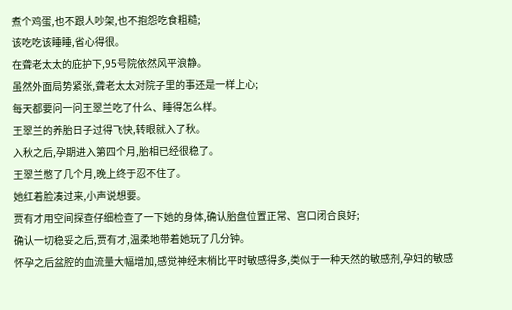煮个鸡蛋,也不跟人吵架,也不抱怨吃食粗糙;
该吃吃该睡睡,省心得很。
在聋老太太的庇护下,95号院依然风平浪静。
虽然外面局势紧张,聋老太太对院子里的事还是一样上心;
每天都要问一问王翠兰吃了什么、睡得怎么样。
王翠兰的养胎日子过得飞快,转眼就入了秋。
入秋之后,孕期进入第四个月,胎相已经很稳了。
王翠兰憋了几个月,晚上终于忍不住了。
她红着脸凑过来,小声说想要。
贾有才用空间探查仔细检查了一下她的身体,确认胎盘位置正常、宫口闭合良好;
确认一切稳妥之后,贾有才,温柔地带着她玩了几分钟。
怀孕之后盆腔的血流量大幅增加,感觉神经末梢比平时敏感得多,类似于一种天然的敏感剂,孕妇的敏感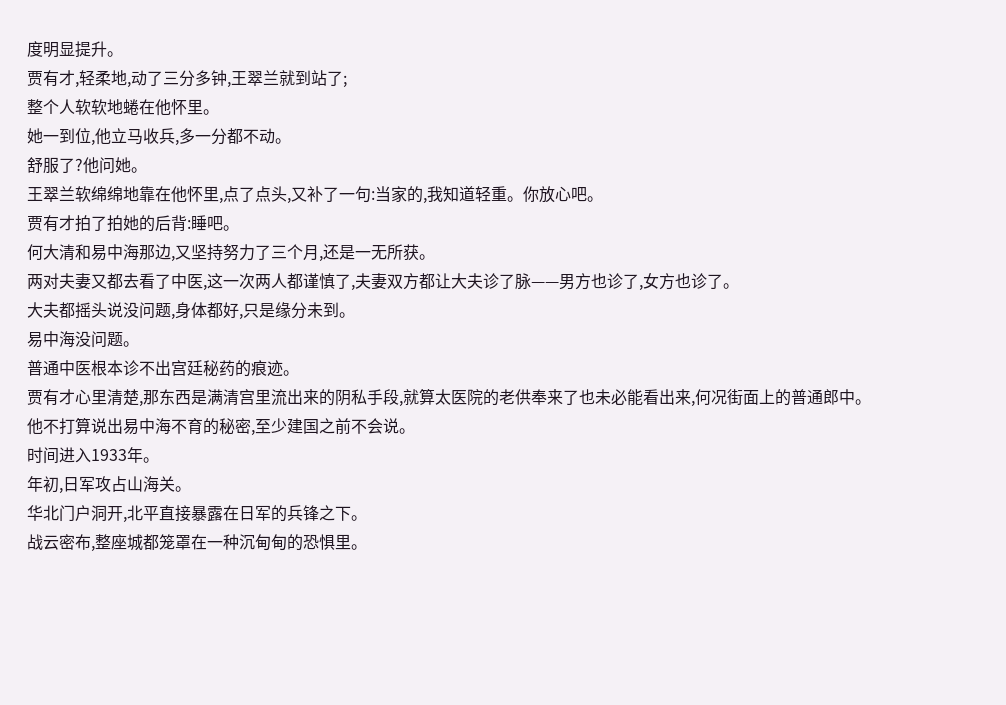度明显提升。
贾有才,轻柔地,动了三分多钟,王翠兰就到站了;
整个人软软地蜷在他怀里。
她一到位,他立马收兵,多一分都不动。
舒服了?他问她。
王翠兰软绵绵地靠在他怀里,点了点头,又补了一句:当家的,我知道轻重。你放心吧。
贾有才拍了拍她的后背:睡吧。
何大清和易中海那边,又坚持努力了三个月,还是一无所获。
两对夫妻又都去看了中医,这一次两人都谨慎了,夫妻双方都让大夫诊了脉——男方也诊了,女方也诊了。
大夫都摇头说没问题,身体都好,只是缘分未到。
易中海没问题。
普通中医根本诊不出宫廷秘药的痕迹。
贾有才心里清楚,那东西是满清宫里流出来的阴私手段,就算太医院的老供奉来了也未必能看出来,何况街面上的普通郎中。
他不打算说出易中海不育的秘密,至少建国之前不会说。
时间进入1933年。
年初,日军攻占山海关。
华北门户洞开,北平直接暴露在日军的兵锋之下。
战云密布,整座城都笼罩在一种沉甸甸的恐惧里。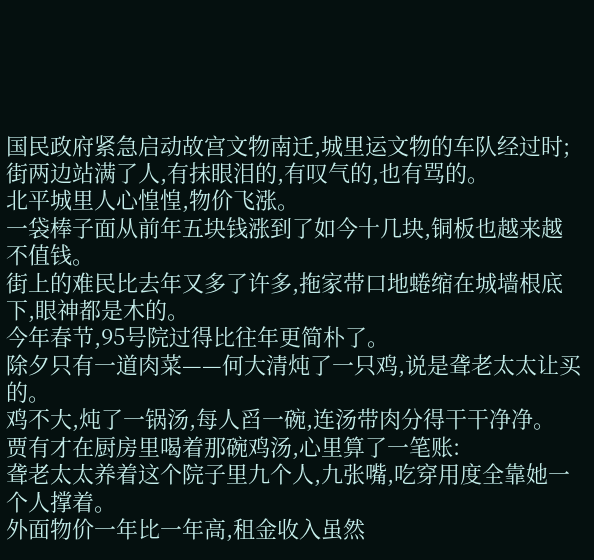国民政府紧急启动故宫文物南迁,城里运文物的车队经过时;
街两边站满了人,有抹眼泪的,有叹气的,也有骂的。
北平城里人心惶惶,物价飞涨。
一袋棒子面从前年五块钱涨到了如今十几块,铜板也越来越不值钱。
街上的难民比去年又多了许多,拖家带口地蜷缩在城墙根底下,眼神都是木的。
今年春节,95号院过得比往年更简朴了。
除夕只有一道肉菜——何大清炖了一只鸡,说是聋老太太让买的。
鸡不大,炖了一锅汤,每人舀一碗,连汤带肉分得干干净净。
贾有才在厨房里喝着那碗鸡汤,心里算了一笔账:
聋老太太养着这个院子里九个人,九张嘴,吃穿用度全靠她一个人撑着。
外面物价一年比一年高,租金收入虽然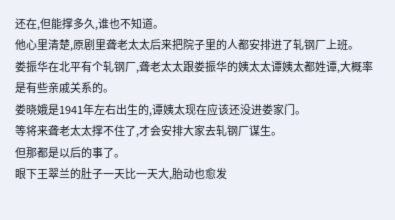还在,但能撑多久,谁也不知道。
他心里清楚,原剧里聋老太太后来把院子里的人都安排进了轧钢厂上班。
娄振华在北平有个轧钢厂,聋老太太跟娄振华的姨太太谭姨太都姓谭,大概率是有些亲戚关系的。
娄晓娥是1941年左右出生的,谭姨太现在应该还没进娄家门。
等将来聋老太太撑不住了,才会安排大家去轧钢厂谋生。
但那都是以后的事了。
眼下王翠兰的肚子一天比一天大,胎动也愈发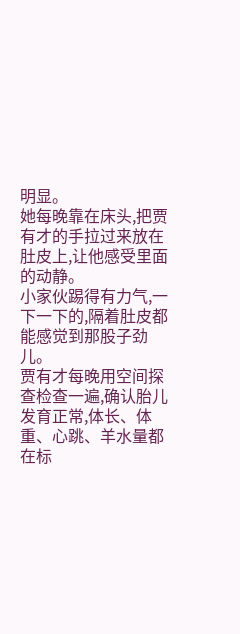明显。
她每晚靠在床头,把贾有才的手拉过来放在肚皮上,让他感受里面的动静。
小家伙踢得有力气,一下一下的,隔着肚皮都能感觉到那股子劲儿。
贾有才每晚用空间探查检查一遍,确认胎儿发育正常,体长、体重、心跳、羊水量都在标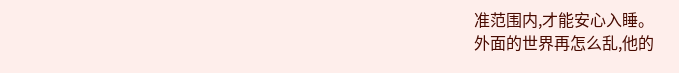准范围内,才能安心入睡。
外面的世界再怎么乱,他的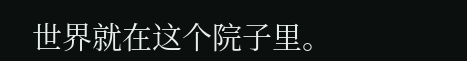世界就在这个院子里。